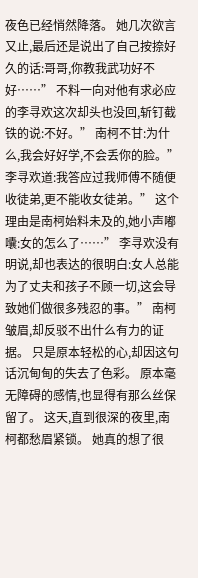夜色已经悄然降落。 她几次欲言又止,最后还是说出了自己按捺好久的话:哥哥,你教我武功好不好……” 不料一向对他有求必应的李寻欢这次却头也没回,斩钉截铁的说:不好。” 南柯不甘:为什么,我会好好学,不会丢你的脸。” 李寻欢道:我答应过我师傅不随便收徒弟,更不能收女徒弟。” 这个理由是南柯始料未及的,她小声嘟囔:女的怎么了……” 李寻欢没有明说,却也表达的很明白:女人总能为了丈夫和孩子不顾一切,这会导致她们做很多残忍的事。” 南柯皱眉,却反驳不出什么有力的证据。 只是原本轻松的心,却因这句话沉甸甸的失去了色彩。 原本毫无障碍的感情,也显得有那么丝保留了。 这天,直到很深的夜里,南柯都愁眉紧锁。 她真的想了很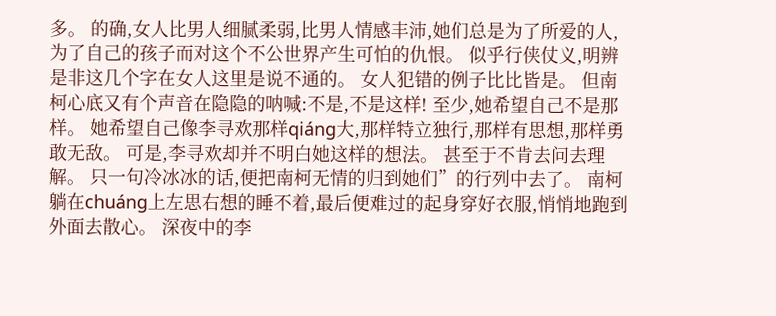多。 的确,女人比男人细腻柔弱,比男人情感丰沛,她们总是为了所爱的人,为了自己的孩子而对这个不公世界产生可怕的仇恨。 似乎行侠仗义,明辨是非这几个字在女人这里是说不通的。 女人犯错的例子比比皆是。 但南柯心底又有个声音在隐隐的呐喊:不是,不是这样! 至少,她希望自己不是那样。 她希望自己像李寻欢那样qiáng大,那样特立独行,那样有思想,那样勇敢无敌。 可是,李寻欢却并不明白她这样的想法。 甚至于不肯去问去理解。 只一句冷冰冰的话,便把南柯无情的归到她们”的行列中去了。 南柯躺在chuáng上左思右想的睡不着,最后便难过的起身穿好衣服,悄悄地跑到外面去散心。 深夜中的李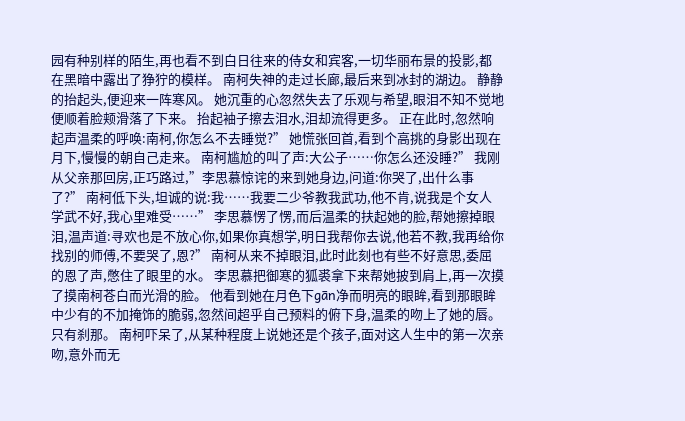园有种别样的陌生,再也看不到白日往来的侍女和宾客,一切华丽布景的投影,都在黑暗中露出了狰狞的模样。 南柯失神的走过长廊,最后来到冰封的湖边。 静静的抬起头,便迎来一阵寒风。 她沉重的心忽然失去了乐观与希望,眼泪不知不觉地便顺着脸颊滑落了下来。 抬起袖子擦去泪水,泪却流得更多。 正在此时,忽然响起声温柔的呼唤:南柯,你怎么不去睡觉?” 她慌张回首,看到个高挑的身影出现在月下,慢慢的朝自己走来。 南柯尴尬的叫了声:大公子……你怎么还没睡?” 我刚从父亲那回房,正巧路过,”李思慕惊诧的来到她身边,问道:你哭了,出什么事了?” 南柯低下头,坦诚的说:我……我要二少爷教我武功,他不肯,说我是个女人学武不好,我心里难受……” 李思慕愣了愣,而后温柔的扶起她的脸,帮她擦掉眼泪,温声道:寻欢也是不放心你,如果你真想学,明日我帮你去说,他若不教,我再给你找别的师傅,不要哭了,恩?” 南柯从来不掉眼泪,此时此刻也有些不好意思,委屈的恩了声,憋住了眼里的水。 李思慕把御寒的狐裘拿下来帮她披到肩上,再一次摸了摸南柯苍白而光滑的脸。 他看到她在月色下gān净而明亮的眼眸,看到那眼眸中少有的不加掩饰的脆弱,忽然间超乎自己预料的俯下身,温柔的吻上了她的唇。 只有刹那。 南柯吓呆了,从某种程度上说她还是个孩子,面对这人生中的第一次亲吻,意外而无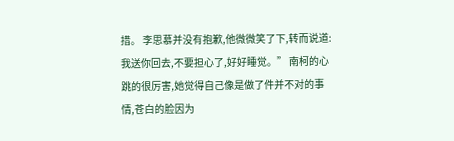措。 李思慕并没有抱歉,他微微笑了下,转而说道:我送你回去,不要担心了,好好睡觉。” 南柯的心跳的很厉害,她觉得自己像是做了件并不对的事情,苍白的脸因为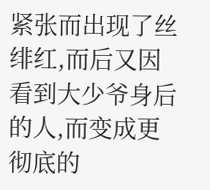紧张而出现了丝绯红,而后又因看到大少爷身后的人,而变成更彻底的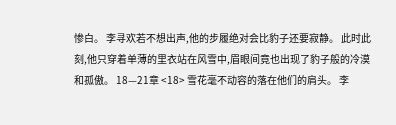惨白。 李寻欢若不想出声,他的步履绝对会比豹子还要寂静。 此时此刻,他只穿着单薄的里衣站在风雪中,眉眼间竟也出现了豹子般的冷漠和孤傲。 18—21章 <18> 雪花毫不动容的落在他们的肩头。 李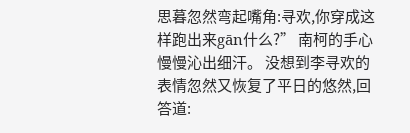思暮忽然弯起嘴角:寻欢,你穿成这样跑出来gān什么?” 南柯的手心慢慢沁出细汗。 没想到李寻欢的表情忽然又恢复了平日的悠然,回答道: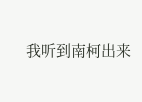我听到南柯出来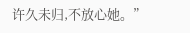许久未归,不放心她。”